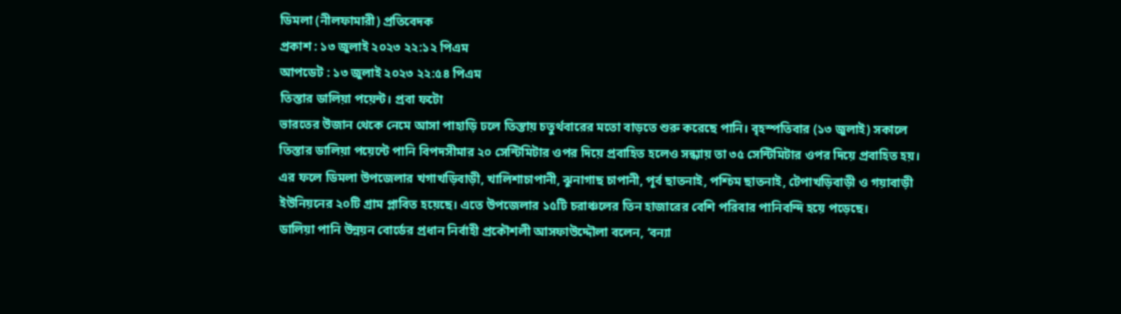ডিমলা (নীলফামারী) প্রতিবেদক
প্রকাশ : ১৩ জুলাই ২০২৩ ২২:১২ পিএম
আপডেট : ১৩ জুলাই ২০২৩ ২২:৫৪ পিএম
তিস্তার ডালিয়া পয়েন্ট। প্রবা ফটো
ভারতের উজান থেকে নেমে আসা পাহাড়ি ঢলে তিস্তায় চতুর্থবারের মতো বাড়তে শুরু করেছে পানি। বৃহস্পতিবার (১৩ জুলাই) সকালে তিস্তার ডালিয়া পয়েন্টে পানি বিপদসীমার ২০ সেন্টিমিটার ওপর দিয়ে প্রবাহিত হলেও সন্ধ্যায় তা ৩৫ সেন্টিমিটার ওপর দিয়ে প্রবাহিত হয়।
এর ফলে ডিমলা উপজেলার খগাখড়িবাড়ী, খালিশাচাপানী, ঝুনাগাছ চাপানী, পূর্ব ছাতনাই, পশ্চিম ছাতনাই, টেপাখড়িবাড়ী ও গয়াবাড়ী ইউনিয়নের ২০টি গ্রাম প্লাবিত হয়েছে। এতে উপজেলার ১৫টি চরাঞ্চলের তিন হাজারের বেশি পরিবার পানিবন্দি হয়ে পড়েছে।
ডালিয়া পানি উন্নয়ন বোর্ডের প্রধান নির্বাহী প্রকৌশলী আসফাউদ্দৌলা বলেন, ‘বন্যা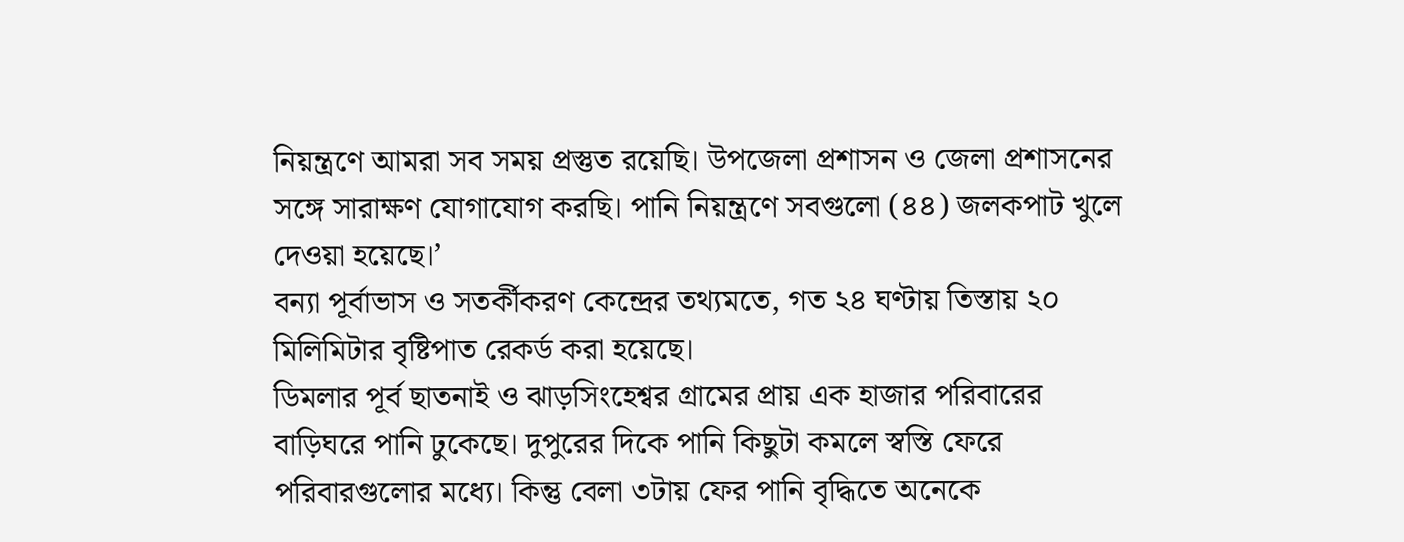নিয়ন্ত্রণে আমরা সব সময় প্রস্তুত রয়েছি। উপজেলা প্রশাসন ও জেলা প্রশাসনের সঙ্গে সারাক্ষণ যোগাযোগ করছি। পানি নিয়ন্ত্রণে সবগুলো (৪৪) জলকপাট খুলে দেওয়া হয়েছে।’
বন্যা পূর্বাভাস ও সতর্কীকরণ কেন্দ্রের তথ্যমতে, গত ২৪ ঘণ্টায় তিস্তায় ২০ মিলিমিটার বৃষ্টিপাত রেকর্ড করা হয়েছে।
ডিমলার পূর্ব ছাতনাই ও ঝাড়সিংহেশ্বর গ্রামের প্রায় এক হাজার পরিবারের বাড়িঘরে পানি ঢুকেছে। দুপুরের দিকে পানি কিছুটা কমলে স্বস্তি ফেরে পরিবারগুলোর মধ্যে। কিন্তু বেলা ৩টায় ফের পানি বৃদ্ধিতে অনেকে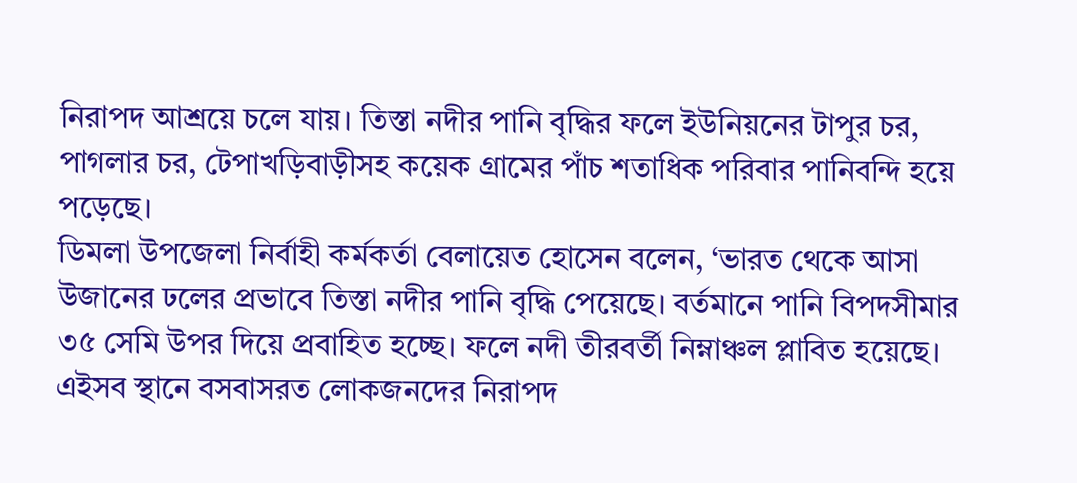নিরাপদ আশ্রয়ে চলে যায়। তিস্তা নদীর পানি বৃদ্ধির ফলে ইউনিয়নের টাপুর চর, পাগলার চর, টেপাখড়িবাড়ীসহ কয়েক গ্রামের পাঁচ শতাধিক পরিবার পানিবন্দি হয়ে পড়েছে।
ডিমলা উপজেলা নির্বাহী কর্মকর্তা বেলায়েত হোসেন বলেন, ‘ভারত থেকে আসা উজানের ঢলের প্রভাবে তিস্তা নদীর পানি বৃদ্ধি পেয়েছে। বর্তমানে পানি বিপদসীমার ৩৫ সেমি উপর দিয়ে প্রবাহিত হচ্ছে। ফলে নদী তীরবর্তী নিম্নাঞ্চল প্লাবিত হয়েছে। এইসব স্থানে বসবাসরত লোকজনদের নিরাপদ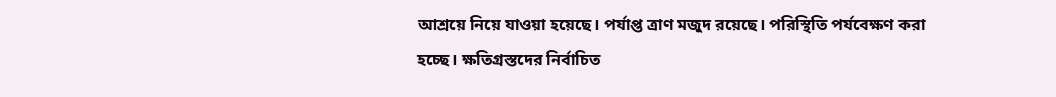আশ্রয়ে নিয়ে যাওয়া হয়েছে। পর্যাপ্ত ত্রাণ মজুদ রয়েছে। পরিস্থিতি পর্যবেক্ষণ করা হচ্ছে। ক্ষতিগ্রস্তদের নির্বাচিত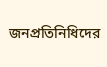জনপ্রতিনিধিদের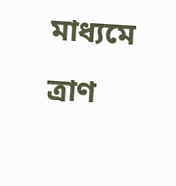মাধ্যমে ত্রাণ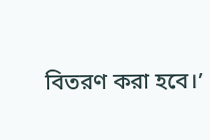বিতরণ করা হবে।’